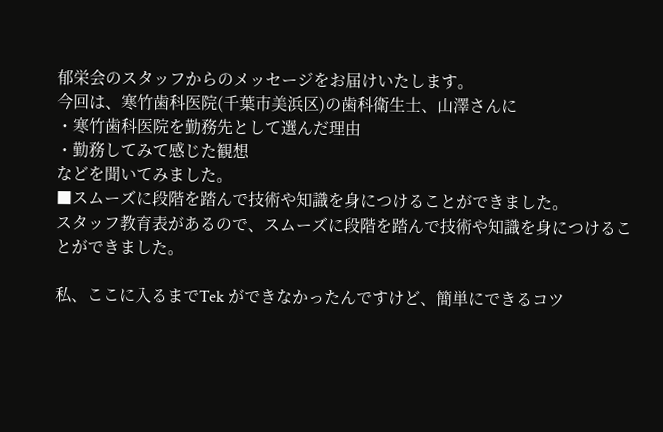郁栄会のスタッフからのメッセージをお届けいたします。
今回は、寒竹歯科医院(千葉市美浜区)の歯科衛生士、山澤さんに
・寒竹歯科医院を勤務先として選んだ理由
・勤務してみて感じた観想
などを聞いてみました。
■スムーズに段階を踏んで技術や知識を身につけることができました。
スタッフ教育表があるので、スムーズに段階を踏んで技術や知識を身につけることができました。

私、ここに入るまでTek ができなかったんですけど、簡単にできるコツ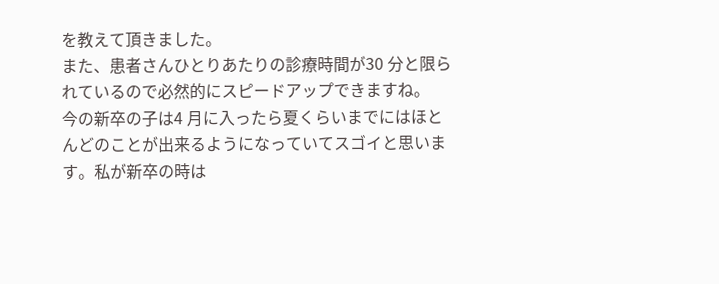を教えて頂きました。
また、患者さんひとりあたりの診療時間が30 分と限られているので必然的にスピードアップできますね。
今の新卒の子は4 月に入ったら夏くらいまでにはほとんどのことが出来るようになっていてスゴイと思います。私が新卒の時は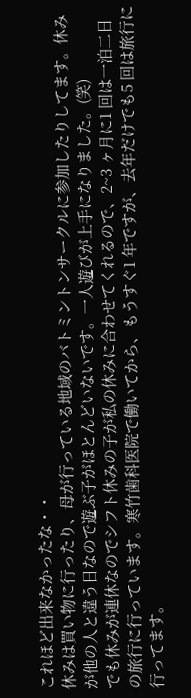これほど出来なかったな・・
休みは買い物に行ったり、母が行っている地域のバトミントンサークルに参加したりしてます。休みが他の人と違う日なので遊ぶ子がほとんどいないです。一人遊びが上手になりました。(笑)
でも休みが連休なのでシフト休みの子が私の休みに合わせてくれるので、2~3 ヶ月に1 回は一泊二日の旅行に行っています。寒竹歯科医院で働いてから、もうすぐ1 年ですが、去年だけでも5 回は旅行に行ってます。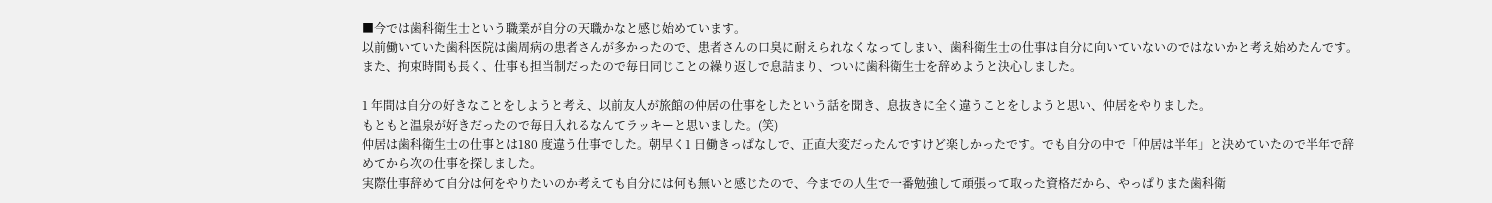■今では歯科衛生士という職業が自分の天職かなと感じ始めています。
以前働いていた歯科医院は歯周病の患者さんが多かったので、患者さんの口臭に耐えられなくなってしまい、歯科衛生士の仕事は自分に向いていないのではないかと考え始めたんです。
また、拘束時間も長く、仕事も担当制だったので毎日同じことの繰り返しで息詰まり、ついに歯科衛生士を辞めようと決心しました。

1 年間は自分の好きなことをしようと考え、以前友人が旅館の仲居の仕事をしたという話を聞き、息抜きに全く違うことをしようと思い、仲居をやりました。
もともと温泉が好きだったので毎日入れるなんてラッキーと思いました。(笑)
仲居は歯科衛生士の仕事とは180 度違う仕事でした。朝早く1 日働きっぱなしで、正直大変だったんですけど楽しかったです。でも自分の中で「仲居は半年」と決めていたので半年で辞めてから次の仕事を探しました。
実際仕事辞めて自分は何をやりたいのか考えても自分には何も無いと感じたので、今までの人生で一番勉強して頑張って取った資格だから、やっぱりまた歯科衛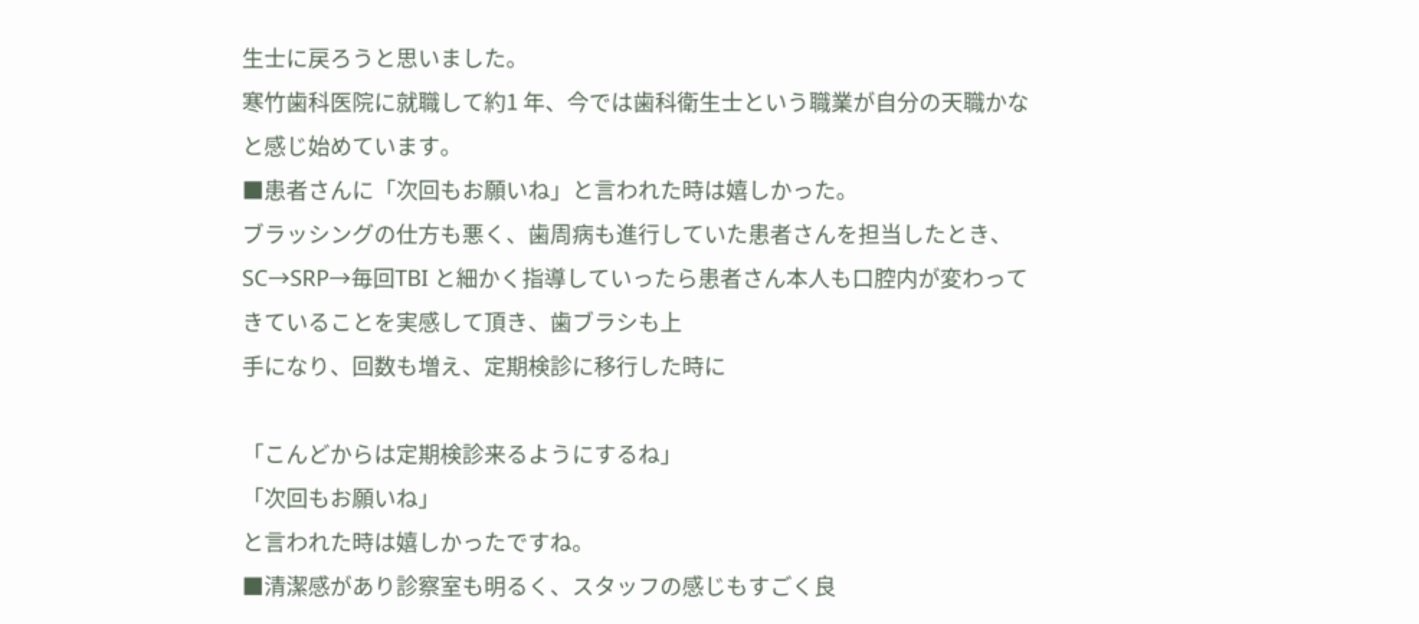生士に戻ろうと思いました。
寒竹歯科医院に就職して約1 年、今では歯科衛生士という職業が自分の天職かなと感じ始めています。
■患者さんに「次回もお願いね」と言われた時は嬉しかった。
ブラッシングの仕方も悪く、歯周病も進行していた患者さんを担当したとき、SC→SRP→毎回TBI と細かく指導していったら患者さん本人も口腔内が変わってきていることを実感して頂き、歯ブラシも上
手になり、回数も増え、定期検診に移行した時に

「こんどからは定期検診来るようにするね」
「次回もお願いね」
と言われた時は嬉しかったですね。
■清潔感があり診察室も明るく、スタッフの感じもすごく良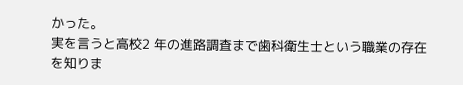かった。
実を言うと高校2 年の進路調査まで歯科衛生士という職業の存在を知りま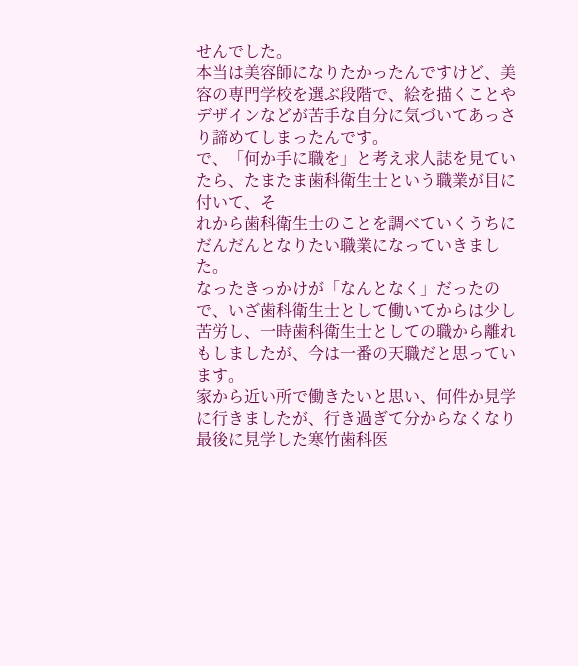せんでした。
本当は美容師になりたかったんですけど、美容の専門学校を選ぶ段階で、絵を描くことやデザインなどが苦手な自分に気づいてあっさり諦めてしまったんです。
で、「何か手に職を」と考え求人誌を見ていたら、たまたま歯科衛生士という職業が目に付いて、そ
れから歯科衛生士のことを調べていくうちにだんだんとなりたい職業になっていきました。
なったきっかけが「なんとなく」だったので、いざ歯科衛生士として働いてからは少し苦労し、一時歯科衛生士としての職から離れもしましたが、今は一番の天職だと思っています。
家から近い所で働きたいと思い、何件か見学に行きましたが、行き過ぎて分からなくなり最後に見学した寒竹歯科医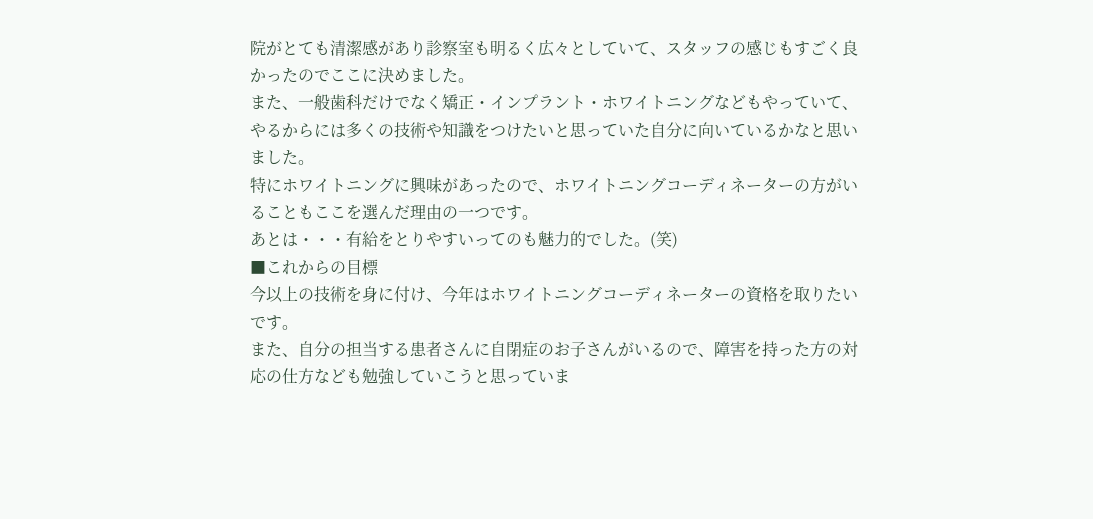院がとても清潔感があり診察室も明るく広々としていて、スタッフの感じもすごく良かったのでここに決めました。
また、一般歯科だけでなく矯正・インプラント・ホワイトニングなどもやっていて、やるからには多くの技術や知識をつけたいと思っていた自分に向いているかなと思いました。
特にホワイトニングに興味があったので、ホワイトニングコーディネーターの方がいることもここを選んだ理由の一つです。
あとは・・・有給をとりやすいってのも魅力的でした。(笑)
■これからの目標
今以上の技術を身に付け、今年はホワイトニングコーディネーターの資格を取りたいです。
また、自分の担当する患者さんに自閉症のお子さんがいるので、障害を持った方の対応の仕方なども勉強していこうと思っていま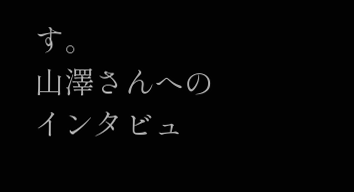す。
山澤さんへのインタビュ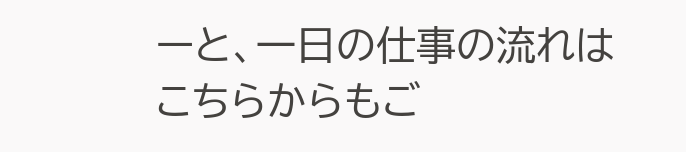ーと、一日の仕事の流れは
こちらからもご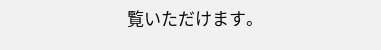覧いただけます。